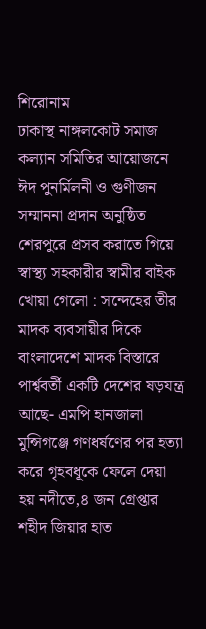শিরোনাম
ঢাকাস্থ নাঙ্গলকোট সমাজ কল্যান সমিতির আয়োজনে ঈদ পুনর্মিলনী ও গুণীজন সম্মাননা প্রদান অনুষ্ঠিত শেরপুরে প্রসব করাতে গিয়ে স্বাস্থ্য সহকারীর স্বামীর বাইক খোয়া গেলো : সন্দেহের তীর মাদক ব্যবসায়ীর দিকে বাংলাদেশে মাদক বিস্তারে পার্শ্ববর্তী একটি দেশের ষড়যন্ত্র আছে- এমপি হানজালা মুন্সিগঞ্জে গণধর্ষণের পর হত্যা করে গৃহবধূকে ফেলে দেয়া হয় নদীতে,৪ জন গ্রেপ্তার শহীদ জিয়ার হাত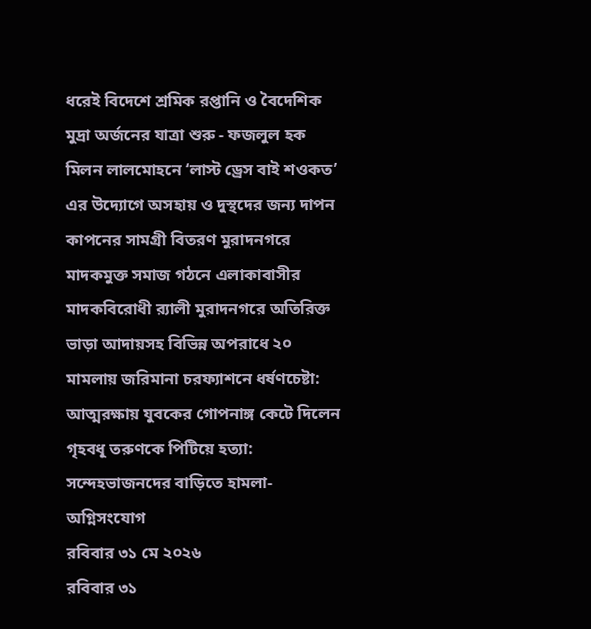ধরেই বিদেশে শ্রমিক রপ্তানি ও বৈদেশিক মুদ্রা অর্জনের যাত্রা শুরু - ফজলুল হক মিলন লালমোহনে ‘লাস্ট ড্রেস বাই শওকত’ এর উদ্যোগে অসহায় ও দুস্থদের জন্য দাপন কাপনের সামগ্রী বিতরণ মুরাদনগরে মাদকমুক্ত সমাজ গঠনে এলাকাবাসীর মাদকবিরোধী র‌্যালী মুরাদনগরে অতিরিক্ত ভাড়া আদায়সহ বিভিন্ন অপরাধে ২০ মামলায় জরিমানা চরফ্যাশনে ধর্ষণচেষ্টা: আত্মরক্ষায় যুবকের গোপনাঙ্গ কেটে দিলেন গৃহবধূ তরুণকে পিটিয়ে হত্যা: সন্দেহভাজনদের বাড়িতে হামলা-অগ্নিসংযোগ
রবিবার ৩১ মে ২০২৬
রবিবার ৩১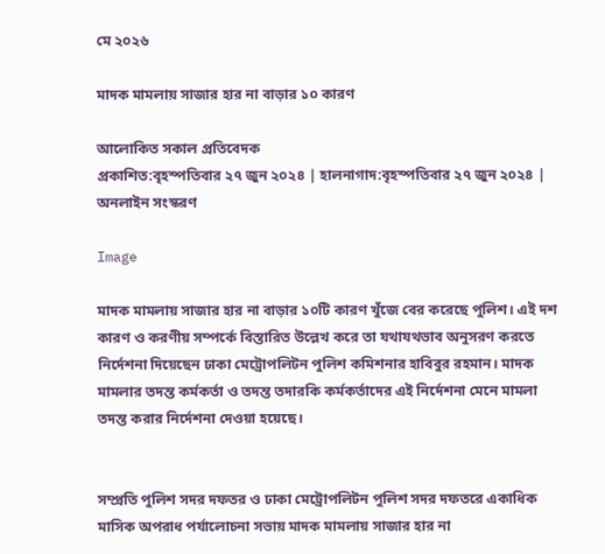মে ২০২৬

মাদক মামলায় সাজার হার না বাড়ার ১০ কারণ

আলোকিত সকাল প্রতিবেদক
প্রকাশিত:বৃহস্পতিবার ২৭ জুন ২০২৪ | হালনাগাদ:বৃহস্পতিবার ২৭ জুন ২০২৪ | অনলাইন সংস্করণ

Image

মাদক মামলায় সাজার হার না বাড়ার ১০টি কারণ খুঁজে বের করেছে পুলিশ। এই দশ কারণ ও করণীয় সম্পর্কে বিস্তারিত উল্লেখ করে তা যথাযথভাব অনুসরণ করতে নির্দেশনা দিয়েছেন ঢাকা মেট্রোপলিটন পুলিশ কমিশনার হাবিবুর রহমান। মাদক মামলার তদন্ত কর্মকর্তা ও তদন্ত তদারকি কর্মকর্তাদের এই নির্দেশনা মেনে মামলা তদন্ত করার নির্দেশনা দেওয়া হয়েছে।


সম্প্রতি পুলিশ সদর দফতর ও ঢাকা মেট্রোপলিটন পুলিশ সদর দফতরে একাধিক মাসিক অপরাধ পর্যালোচনা সভায় মাদক মামলায় সাজার হার না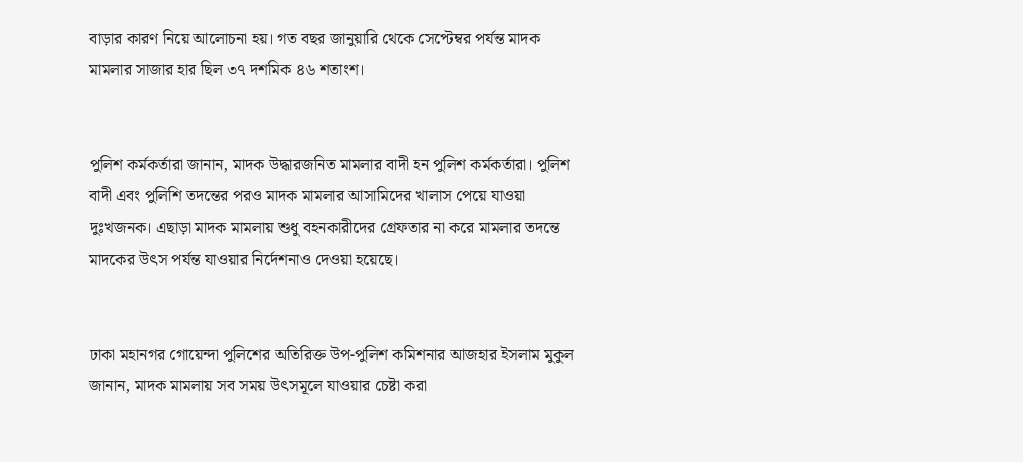বাড়ার কারণ নিয়ে আলোচনা হয়। গত বছর জানুয়ারি থেকে সেপ্টেম্বর পর্যন্ত মাদক মামলার সাজার হার ছিল ৩৭ দশমিক ৪৬ শতাংশ।


পুলিশ কর্মকর্তারা জানান, মাদক উদ্ধারজনিত মামলার বাদী হন পুলিশ কর্মকর্তারা। পুলিশ বাদী এবং পুলিশি তদন্তের পরও মাদক মামলার আসামিদের খালাস পেয়ে যাওয়া দুঃখজনক। এছাড়া মাদক মামলায় শুধু বহনকারীদের গ্রেফতার না করে মামলার তদন্তে মাদকের উৎস পর্যন্ত যাওয়ার নির্দেশনাও দেওয়া হয়েছে।


ঢাকা মহানগর গোয়েন্দা পুলিশের অতিরিক্ত উপ-পুলিশ কমিশনার আজহার ইসলাম মুকুল জানান, মাদক মামলায় সব সময় উৎসমূলে যাওয়ার চেষ্টা করা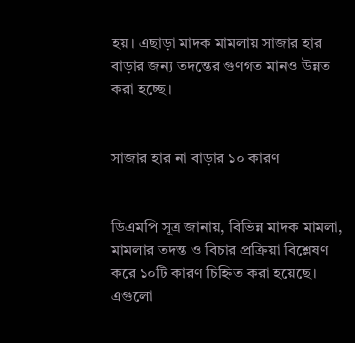হয়। এছাড়া মাদক মামলায় সাজার হার বাড়ার জন্য তদন্তের গুণগত মানও উন্নত করা হচ্ছে।


সাজার হার না বাড়ার ১০ কারণ


ডিএমপি সূত্র জানায়, বিভিন্ন মাদক মামলা, মামলার তদন্ত ও বিচার প্রক্রিয়া বিশ্লেষণ করে ১০টি কারণ চিহ্নিত করা হয়েছে। এগুলো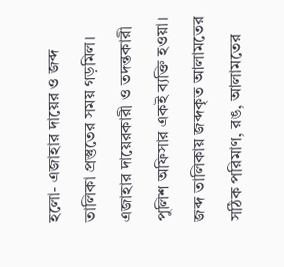হলো- এজাহার দায়ের ও জব্দ তালিকা প্রস্তুতের সময় গড়মিল। এজাহার দায়েরকারী ও তদন্তকারী পুলিশ অফিসার একই ব্যক্তি হওয়া। জব্দ তালিকায় জব্দকৃত আলামতের সঠিক পরিমাণ, রঙ, আলামতের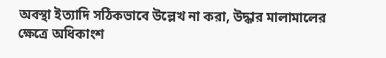অবস্থা ইত্যাদি সঠিকভাবে উল্লেখ না করা, উদ্ধার মালামালের ক্ষেত্রে অধিকাংশ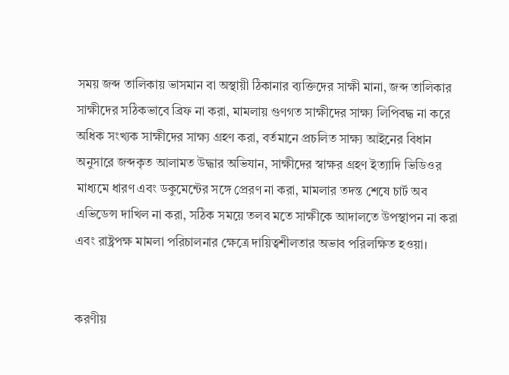সময় জব্দ তালিকায় ভাসমান বা অস্থায়ী ঠিকানার ব্যক্তিদের সাক্ষী মানা, জব্দ তালিকার সাক্ষীদের সঠিকভাবে ব্রিফ না করা, মামলায় গুণগত সাক্ষীদের সাক্ষ্য লিপিবদ্ধ না করে অধিক সংখ্যক সাক্ষীদের সাক্ষ্য গ্রহণ করা, বর্তমানে প্রচলিত সাক্ষ্য আইনের বিধান অনুসারে জব্দকৃত আলামত উদ্ধার অভিযান, সাক্ষীদের স্বাক্ষর গ্রহণ ইত্যাদি ভিডিওর মাধ্যমে ধারণ এবং ডকুমেন্টের সঙ্গে প্রেরণ না করা, মামলার তদন্ত শেষে চার্ট অব এভিডেন্স দাখিল না করা, সঠিক সময়ে তলব মতে সাক্ষীকে আদালতে উপস্থাপন না করা এবং রাষ্ট্রপক্ষ মামলা পরিচালনার ক্ষেত্রে দায়িত্বশীলতার অভাব পরিলক্ষিত হওয়া।


করণীয়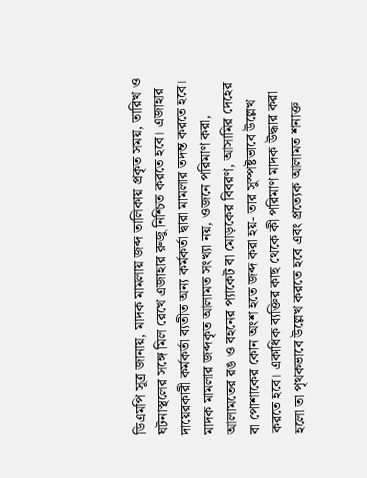ডিএমপি সূত্র জানায়, মাদক মামলায় জব্দ তালিকায় প্রকৃত সময়, তারিখ ও ঘটনাস্থলের সঙ্গে মিল রেখে এজাহার রুজু নিশ্চিত করতে হবে। এজাহার দায়েরকারী কর্মকর্তা ব্যতীত অন্য কর্মকর্তা দ্বারা মামলার তদন্ত করতে হবে। মাদক মামলার জব্দকৃত আলামত সংখ্যা নয়, ওজনে পরিমাণ করা, আলামতের রঙ ও বহনের প্যাকেট বা মোড়কের বিবরণ, আসামির দেহের বা পোশাকের কোন অংশ হতে জব্দ করা হয়- তার সুস্পষ্টভাবে উল্লেখ করতে হবে। একাধিক ব্যক্তির কাছ থেকে কী পরিমাণ মাদক উদ্ধার করা হলো তা পৃথকভাবে উল্লেখ করতে হবে এবং প্রত্যেক আলামত শনাক্ত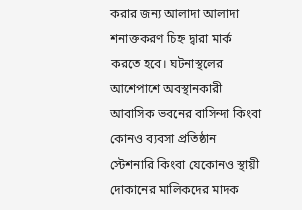করার জন্য আলাদা আলাদা শনাক্তকরণ চিহ্ন দ্বারা মার্ক করতে হবে। ঘটনাস্থলের আশেপাশে অবস্থানকারী আবাসিক ভবনের বাসিন্দা কিংবা কোনও ব্যবসা প্রতিষ্ঠান স্টেশনারি কিংবা যেকোনও স্থায়ী দোকানের মালিকদের মাদক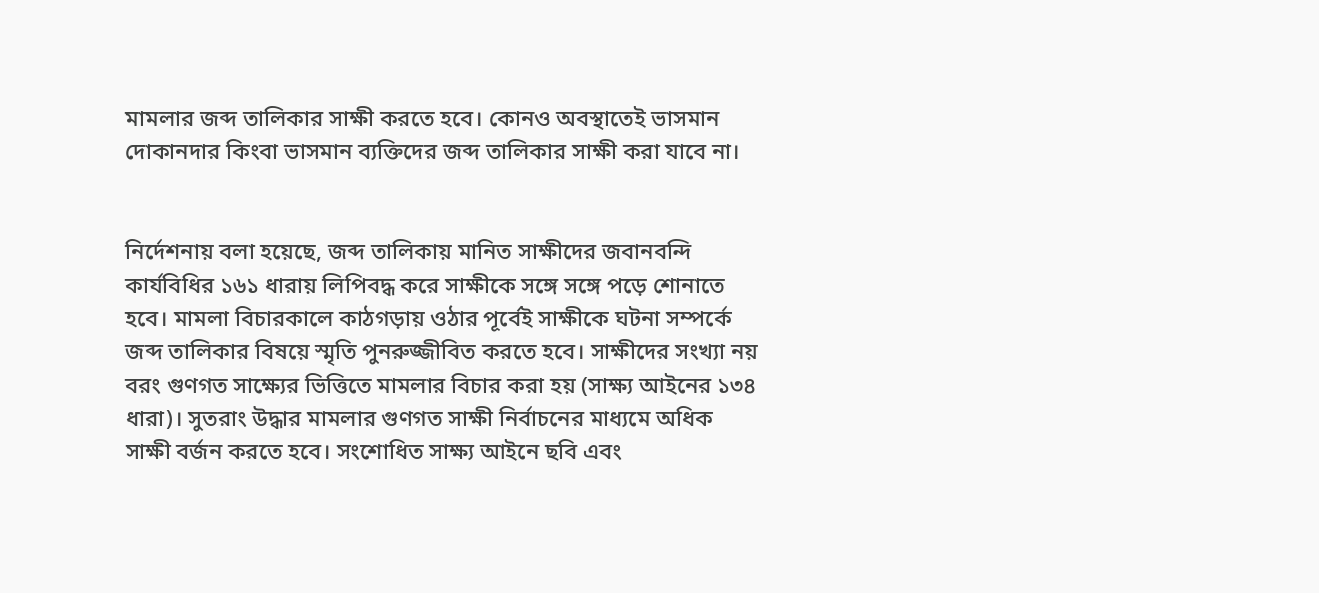মামলার জব্দ তালিকার সাক্ষী করতে হবে। কোনও অবস্থাতেই ভাসমান দোকানদার কিংবা ভাসমান ব্যক্তিদের জব্দ তালিকার সাক্ষী করা যাবে না।


নির্দেশনায় বলা হয়েছে, জব্দ তালিকায় মানিত সাক্ষীদের জবানবন্দি কার্যবিধির ১৬১ ধারায় লিপিবদ্ধ করে সাক্ষীকে সঙ্গে সঙ্গে পড়ে শোনাতে হবে। মামলা বিচারকালে কাঠগড়ায় ওঠার পূর্বেই সাক্ষীকে ঘটনা সম্পর্কে জব্দ তালিকার বিষয়ে স্মৃতি পুনরুজ্জীবিত করতে হবে। সাক্ষীদের সংখ্যা নয় বরং গুণগত সাক্ষ্যের ভিত্তিতে মামলার বিচার করা হয় (সাক্ষ্য আইনের ১৩৪ ধারা)। সুতরাং উদ্ধার মামলার গুণগত সাক্ষী নির্বাচনের মাধ্যমে অধিক সাক্ষী বর্জন করতে হবে। সংশোধিত সাক্ষ্য আইনে ছবি এবং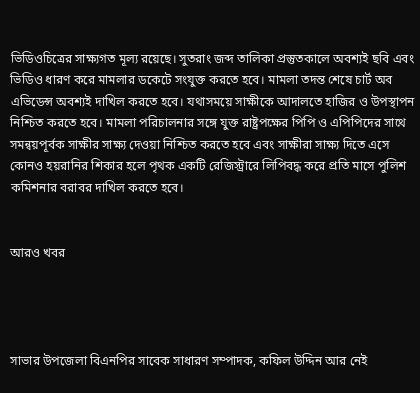ভিডিওচিত্রের সাক্ষ্যগত মূল্য রয়েছে। সুতরাং জব্দ তালিকা প্রস্তুতকালে অবশ্যই ছবি এবং ভিডিও ধারণ করে মামলার ডকেটে সংযুক্ত করতে হবে। মামলা তদন্ত শেষে চার্ট অব এভিডেন্স অবশ্যই দাখিল করতে হবে। যথাসময়ে সাক্ষীকে আদালতে হাজির ও উপস্থাপন নিশ্চিত করতে হবে। মামলা পরিচালনার সঙ্গে যুক্ত রাষ্ট্রপক্ষের পিপি ও এপিপিদের সাথে সমন্বয়পূর্বক সাক্ষীর সাক্ষ্য দেওয়া নিশ্চিত করতে হবে এবং সাক্ষীরা সাক্ষ্য দিতে এসে কোনও হয়রানির শিকার হলে পৃথক একটি রেজিস্ট্রারে লিপিবদ্ধ করে প্রতি মাসে পুলিশ কমিশনার বরাবর দাখিল করতে হবে।


আরও খবর




সাভার উপজেলা বিএনপির সাবেক সাধারণ সম্পাদক, কফিল উদ্দিন আর নেই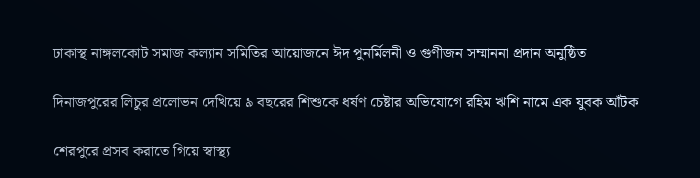ঢাকাস্থ নাঙ্গলকোট সমাজ কল্যান সমিতির আয়োজনে ঈদ পুনর্মিলনী ও গুণীজন সম্মাননা প্রদান অনুষ্ঠিত

দিনাজপুরের লিচুর প্রলোভন দেখিয়ে ৯ বছরের শিশু‌কে ধর্ষণ চেষ্টার অভিযোগে রহিম ঋশি নামে এক যুবক আঁটক

শেরপুরে প্রসব করাতে গিয়ে স্বাস্থ্য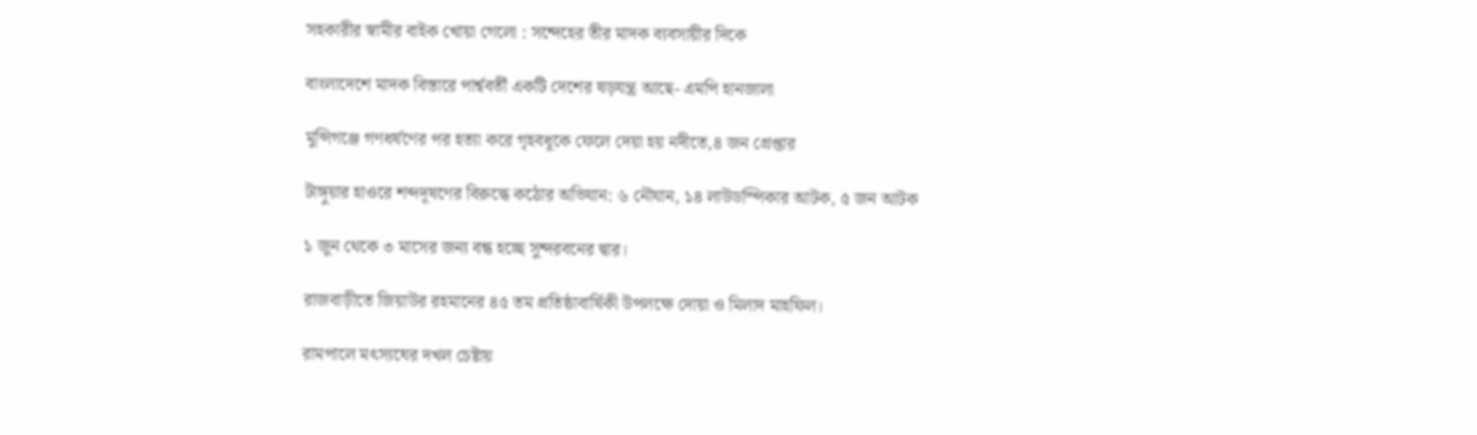সহকারীর স্বামীর বাইক খোয়া গেলো : সন্দেহের তীর মাদক ব্যবসায়ীর দিকে

বাংলাদেশে মাদক বিস্তারে পার্শ্ববর্তী একটি দেশের ষড়যন্ত্র আছে- এমপি হানজালা

মুন্সিগঞ্জে গণধর্ষণের পর হত্যা করে গৃহবধূকে ফেলে দেয়া হয় নদীতে,৪ জন গ্রেপ্তার

টাঙ্গুয়ার হাওরে শব্দদূষণের বিরুদ্ধে কঠোর অভিযান: ৬ নৌযান, ১৪ লাউডস্পিকার আটক, ৫ জন আটক

১ জুন থেকে ৩ মাসের জন্য বন্ধ হচ্ছে সুন্দরবনের দ্বার।

রাজবাড়ীতে জিয়াউর রহমানের ৪৫ তম প্রতিষ্ঠাবার্ষিকী উপলক্ষে দোয়া ও মিলাদ মাহফিল।

রামপালে মৎস্যঘের দখল চেষ্টায়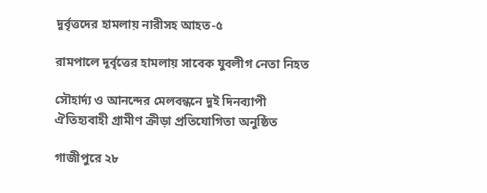দুর্বৃত্তদের হামলায় নারীসহ আহত-৫

রামপালে দূর্বৃত্তের হামলায় সাবেক যুবলীগ নেতা নিহত

সৌহার্দ্য ও আনন্দের মেলবন্ধনে দুই দিনব্যাপী ঐতিহ্যবাহী গ্রামীণ ক্রীড়া প্রতিযোগিতা অনুষ্ঠিত

গাজীপুরে ২৮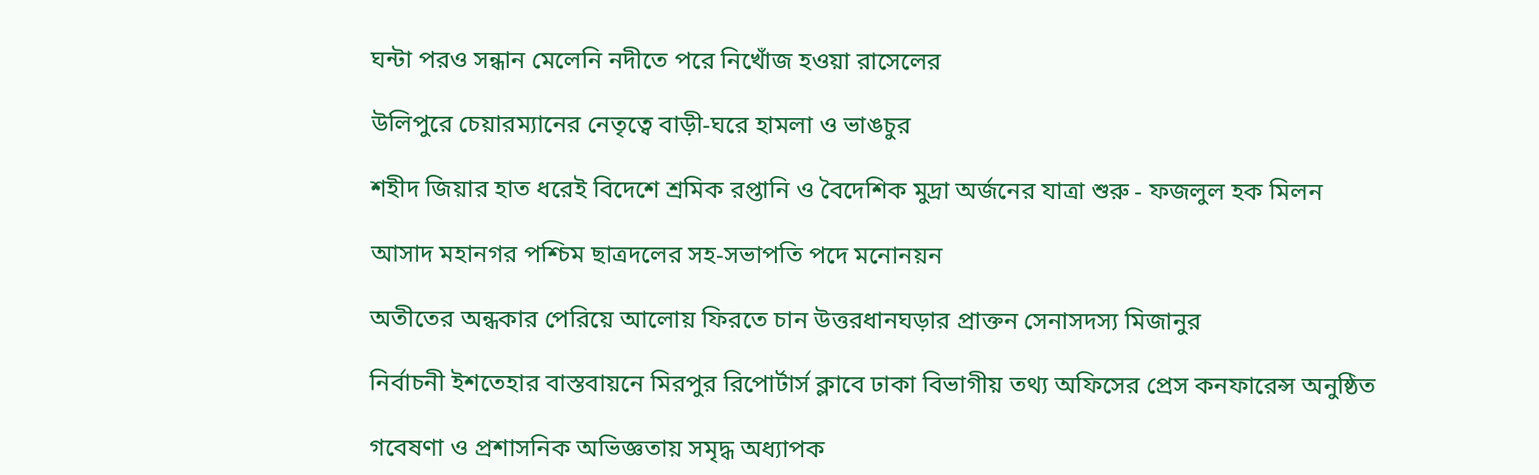ঘন্টা পরও সন্ধান মেলেনি নদীতে পরে নিখোঁজ হওয়া রাসেলের

উলিপুরে চেয়ারম্যানের নেতৃত্বে বাড়ী-ঘরে হামলা ও ভাঙচুর

শহীদ জিয়ার হাত ধরেই বিদেশে শ্রমিক রপ্তানি ও বৈদেশিক মুদ্রা অর্জনের যাত্রা শুরু - ফজলুল হক মিলন

আসাদ মহানগর পশ্চিম ছাত্রদলের সহ-সভাপতি পদে মনোনয়ন

অতীতের অন্ধকার পেরিয়ে আলোয় ফিরতে চান উত্তরধানঘড়ার প্রাক্তন সেনাসদস্য মিজানুর

নির্বাচনী ইশতেহার বাস্তবায়নে মিরপুর রিপোর্টার্স ক্লাবে ঢাকা বিভাগীয় তথ্য অফিসের প্রেস কনফারেন্স অনুষ্ঠিত

গবেষণা ও প্রশাসনিক অভিজ্ঞতায় সমৃদ্ধ অধ্যাপক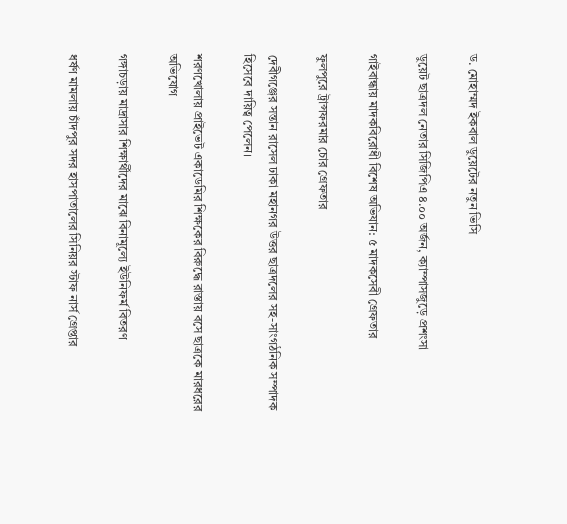ড. মোহাম্মদ ইকবাল ডুয়েটের নতুন ভিসি

ডুয়েট ছাত্রদল নেতার সিজিপিএ ৪.০০ অর্জন, ক্যাম্পাসজুড়ে প্রশংসা

গাইবান্ধায় মাদকবিরোধী বিশেষ অভিযান: ৫ মাদকসেবী গ্রেফতার

ফুলপুরে ট্রান্সফরমার চোর গ্রেফতার

দেবীগঞ্জের সন্তান রাসেল ঢাকা মহানগর উত্তর ছাত্রদলের সহ-সাংগঠনিক সম্পাদক হিসেবে দায়িত্ব পেলেন।

শরণখোলায় প্রাইভেট একাডেমির শিক্ষকের বিরুদ্ধে রাস্তায় বসে ছাত্রকে মারধরের অভিযোগ

গঙ্গাচড়ায় মাদ্রাসার শিক্ষার্থীদের মাঝে বিনামূল্যে ইউনিফর্ম বিতরণ

ধর্ষণ মামলায় চাঁদপুর সদর হাসপাতালের সিনিয়র স্টাফ নার্স গ্রেপ্তার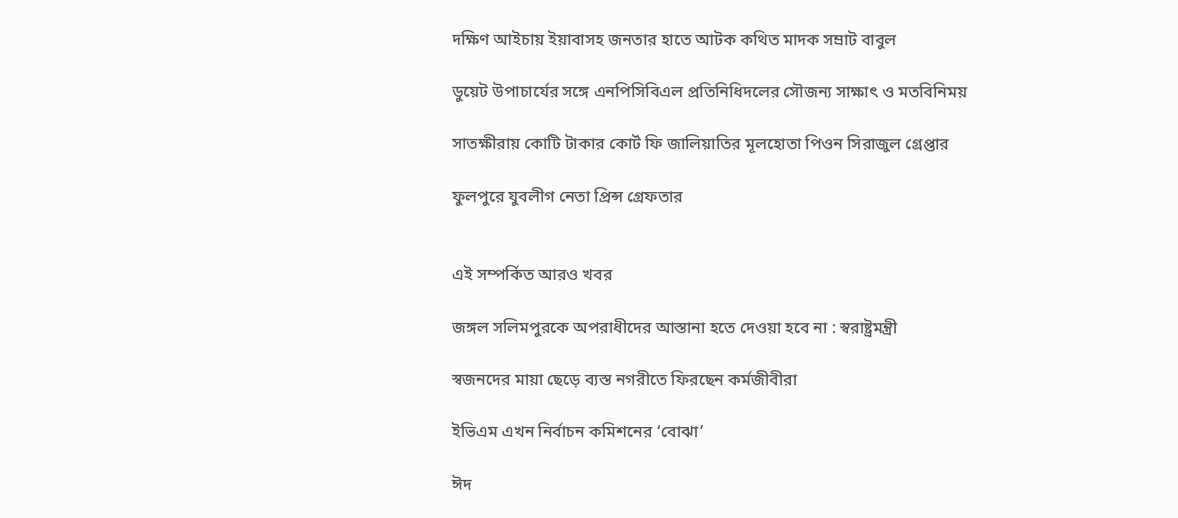দক্ষিণ আইচায় ইয়াবাসহ জনতার হাতে আটক কথিত মাদক সম্রাট বাবুল

ডুয়েট উপাচার্যের সঙ্গে এনপিসিবিএল প্রতিনিধিদলের সৌজন্য সাক্ষাৎ ও মতবিনিময়

সাতক্ষীরায় কোটি টাকার কোর্ট ফি জালিয়াতির মূলহোতা পিওন সিরাজুল গ্রেপ্তার

ফুলপুরে যুবলীগ নেতা প্রিন্স গ্রেফতার


এই সম্পর্কিত আরও খবর

জঙ্গল সলিমপুরকে অপরাধীদের আস্তানা হতে দেওয়া হবে না : স্বরাষ্ট্রমন্ত্রী

স্বজনদের মায়া ছেড়ে ব্যস্ত নগরীতে ফিরছেন কর্মজীবীরা

ইভিএম এখন নির্বাচন কমিশনের ‘বোঝা’

ঈদ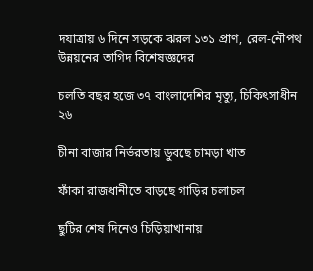দযাত্রায় ৬ দিনে সড়কে ঝরল ১৩১ প্রাণ, রেল-নৌপথ উন্নয়নের তাগিদ বিশেষজ্ঞদের

চলতি বছর হজে ৩৭ বাংলাদেশির মৃত্যু, চিকিৎসাধীন ২৬

চীনা বাজার নির্ভরতায় ডুবছে চামড়া খাত

ফাঁকা রাজধানীতে বাড়ছে গাড়ির চলাচল

ছুটির শেষ দিনেও চিড়িয়াখানায়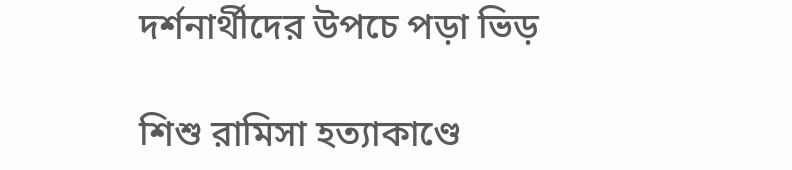দর্শনার্থীদের উপচে পড়া ভিড়

শিশু রামিসা হত্যাকাণ্ডে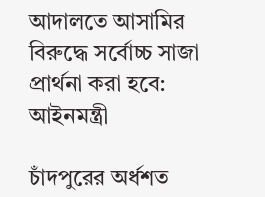আদালতে আসামির বিরুদ্ধে সর্বোচ্চ সাজা প্রার্থনা করা হবে: আইনমন্ত্রী

চাঁদপুরের অর্ধশত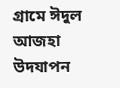গ্রামে ঈদুল আজহা উদযাপন